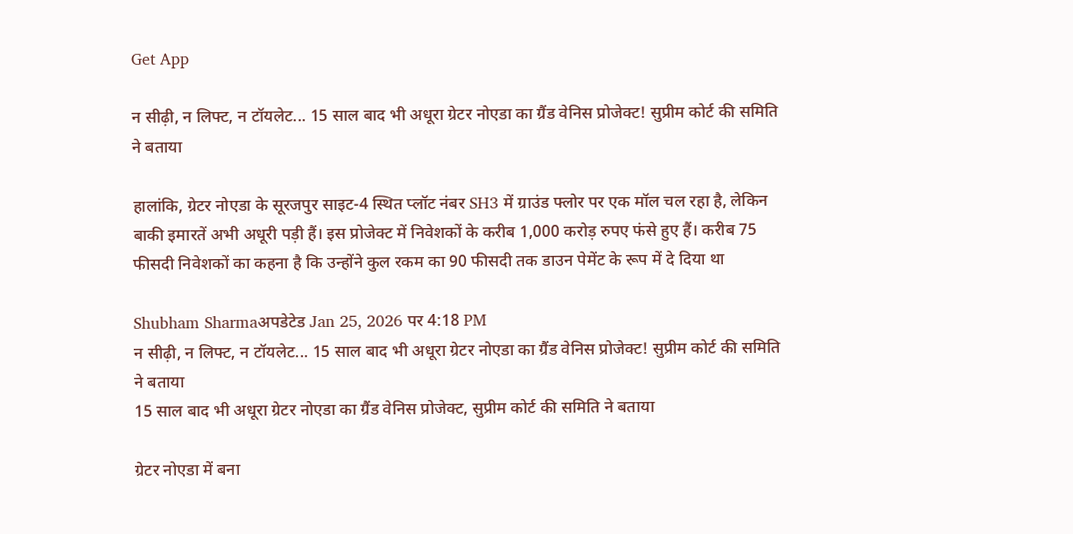Get App

न सीढ़ी, न लिफ्ट, न टॉयलेट... 15 साल बाद भी अधूरा ग्रेटर नोएडा का ग्रैंड वेनिस प्रोजेक्ट! सुप्रीम कोर्ट की समिति ने बताया

हालांकि, ग्रेटर नोएडा के सूरजपुर साइट-4 स्थित प्लॉट नंबर SH3 में ग्राउंड फ्लोर पर एक मॉल चल रहा है, लेकिन बाकी इमारतें अभी अधूरी पड़ी हैं। इस प्रोजेक्ट में निवेशकों के करीब 1,000 करोड़ रुपए फंसे हुए हैं। करीब 75 फीसदी निवेशकों का कहना है कि उन्होंने कुल रकम का 90 फीसदी तक डाउन पेमेंट के रूप में दे दिया था

Shubham Sharmaअपडेटेड Jan 25, 2026 पर 4:18 PM
न सीढ़ी, न लिफ्ट, न टॉयलेट... 15 साल बाद भी अधूरा ग्रेटर नोएडा का ग्रैंड वेनिस प्रोजेक्ट! सुप्रीम कोर्ट की समिति ने बताया
15 साल बाद भी अधूरा ग्रेटर नोएडा का ग्रैंड वेनिस प्रोजेक्ट, सुप्रीम कोर्ट की समिति ने बताया

ग्रेटर नोएडा में बना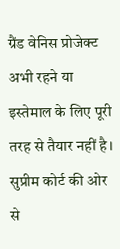ग्रैंड वेनिस प्रोजेक्ट अभी रहने या इस्तेमाल के लिए पूरी तरह से तैयार नहीं है। सुप्रीम कोर्ट की ओर से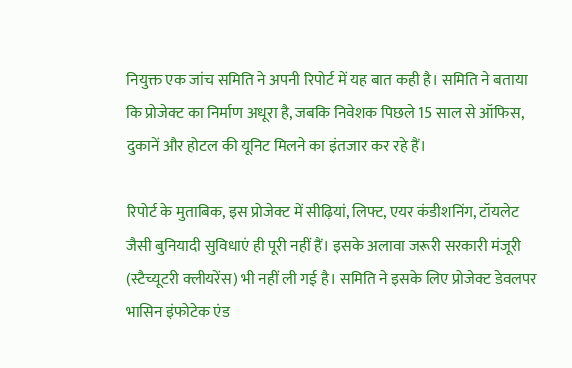नियुक्त एक जांच समिति ने अपनी रिपोर्ट में यह बात कही है। समिति ने बताया कि प्रोजेक्ट का निर्माण अधूरा है, जबकि निवेशक पिछले 15 साल से ऑफिस, दुकानें और होटल की यूनिट मिलने का इंतजार कर रहे हैं।

रिपोर्ट के मुताबिक, इस प्रोजेक्ट में सीढ़ियां, लिफ्ट, एयर कंडीशनिंग, टॉयलेट जैसी बुनियादी सुविधाएं ही पूरी नहीं हैं। इसके अलावा जरूरी सरकारी मंजूरी (स्टैच्यूटरी क्लीयरेंस) भी नहीं ली गई है। समिति ने इसके लिए प्रोजेक्ट डेवलपर भासिन इंफोटेक एंड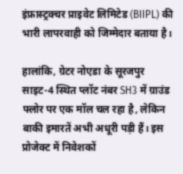इंफ्रास्ट्रक्चर प्राइवेट लिमिटेड (BIIPL) की भारी लापरवाही को जिम्मेदार बताया है।

हालांकि, ग्रेटर नोएडा के सूरजपुर साइट-4 स्थित प्लॉट नंबर SH3 में ग्राउंड फ्लोर पर एक मॉल चल रहा है, लेकिन बाकी इमारतें अभी अधूरी पड़ी हैं। इस प्रोजेक्ट में निवेशकों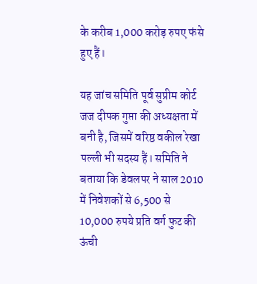के करीब 1,000 करोड़ रुपए फंसे हुए हैं।

यह जांच समिति पूर्व सुप्रीम कोर्ट जज दीपक गुप्ता की अध्यक्षता में बनी है, जिसमें वरिष्ठ वकील रेखा पल्ली भी सदस्य हैं। समिति ने बताया कि डेवलपर ने साल 2010 में निवेशकों से 6,500 से 10,000 रुपये प्रति वर्ग फुट की ऊंची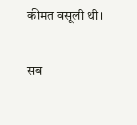कीमत वसूली थी।

सब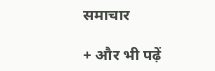समाचार

+ और भी पढ़ें